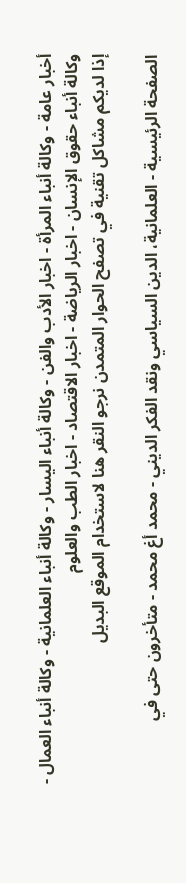أخبار عامة - وكالة أنباء المرأة - اخبار الأدب والفن - وكالة أنباء اليسار - وكالة أنباء العلمانية - وكالة أنباء العمال - وكالة أنباء حقوق الإنسان - اخبار الرياضة - اخبار الاقتصاد - اخبار الطب والعلوم
إذا لديكم مشاكل تقنية في تصفح الحوار المتمدن نرجو النقر هنا لاستخدام الموقع البديل

الصفحة الرئيسية - العلمانية، الدين السياسي ونقد الفكر الديني - محمد أغ محمد - متأخرون حتى في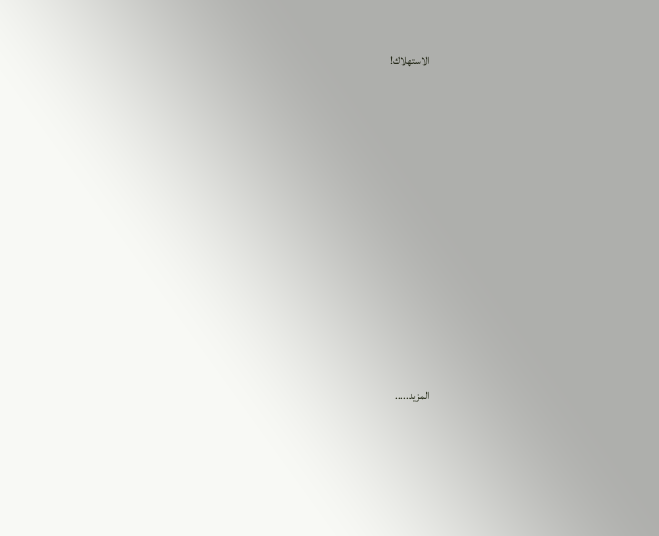الاستهلاك!














المزيد.....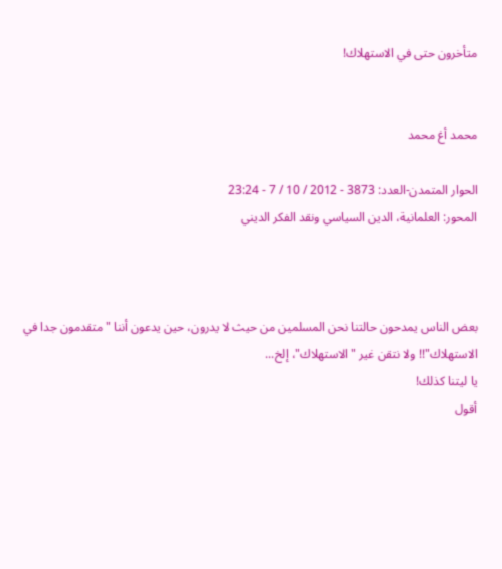متأخرون حتى في الاستهلاك!


محمد أغ محمد

الحوار المتمدن-العدد: 3873 - 2012 / 10 / 7 - 23:24
المحور: العلمانية، الدين السياسي ونقد الفكر الديني



بعض الناس يمدحون حالتنا نحن المسلمين من حيث لا يدرون، حين يدعون أننا "متقدمون جدا في الاستهلاك"!! ولا نتقن غير "الاستهلاك"، إلخ...
يا ليتنا كذلك!
أقول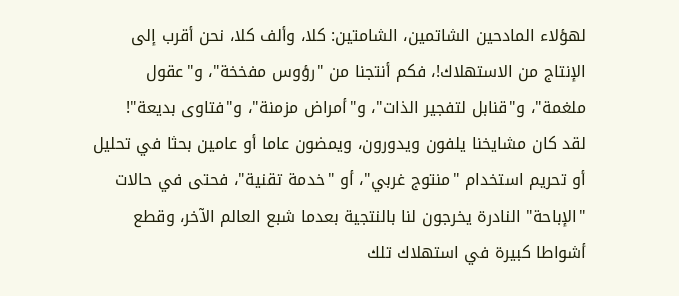لهؤلاء المادحين الشاتمين، الشامتين: كلا، وألف كلا، نحن أقرب إلى الإنتاج من الاستهلاك!، فكم أنتجنا من "رؤوس مفخخة"، و"عقول ملغمة"، و"قنابل لتفجير الذات"، و"أمراض مزمنة"، و"فتاوى بديعة"!
لقد كان مشايخنا يلفون ويدورون، ويمضون عاما أو عامين بحثا في تحليل أو تحريم استخدام "منتوج غربي"، أو "خدمة تقنية"، فحتى في حالات "الإباحة" النادرة يخرجون لنا بالنتجية بعدما شبع العالم الآخر، وقطع أشواطا كبيرة في استهلاك تلك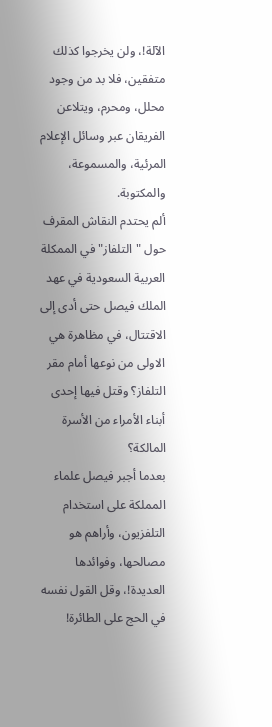الآلة!، ولن يخرجوا كذلك متفقين، فلا بد من وجود محلل، ومحرم، ويتلاعن الفريقان عبر وسائل الإعلام المرئية، والمسموعة، والمكتوبة.
ألم يحتدم النقاش المقرف حول "التلفاز" في الممكلة العربية السعودية في عهد الملك فيصل حتى أدى إلى الاقتتال، في مظاهرة هي الاولى من نوعها أمام مقر التلفاز؟َ وقتل فيها إحدى أبناء الأمراء من الأسرة المالكة؟
بعدما أجبر فيصل علماء المملكة على استخدام التلفزيون، وأراهم هو مصالحها، وفوائدها العديدة!، وقل القول نفسه في الحج على الطائرة!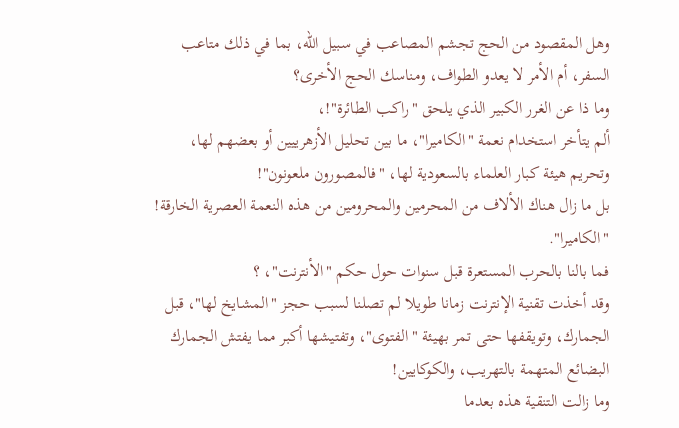وهل المقصود من الحج تجشم المصاعب في سبيل الله، بما في ذلك متاعب السفر، أم الأمر لا يعدو الطواف، ومناسك الحج الأخرى؟
وما ذا عن الغرر الكبير الذي يلحق "راكب الطائرة"!،
ألم يتأخر استخدام نعمة "الكاميرا"، ما بين تحليل الأزهرييين أو بعضهم لها، وتحريم هيئة كبار العلماء بالسعودية لها، "فالمصورون ملعونون"!
بل ما زال هناك الألاف من المحرمين والمحرومين من هذه النعمة العصرية الخارقة! "الكاميرا".
فما بالنا بالحرب المستعرة قبل سنوات حول حكم "الأنترنت"، ؟
وقد أخذت تقنية الإنترنت زمانا طويلا لم تصلنا لسبب حجز "المشايخ لها"، قبل الجمارك، وتويقفها حتى تمر بهيئة "الفتوى"، وتفتيشها أكبر مما يفتش الجمارك البضائع المتهمة بالتهريب، والكوكايين!
وما زالت التنقية هذه بعدما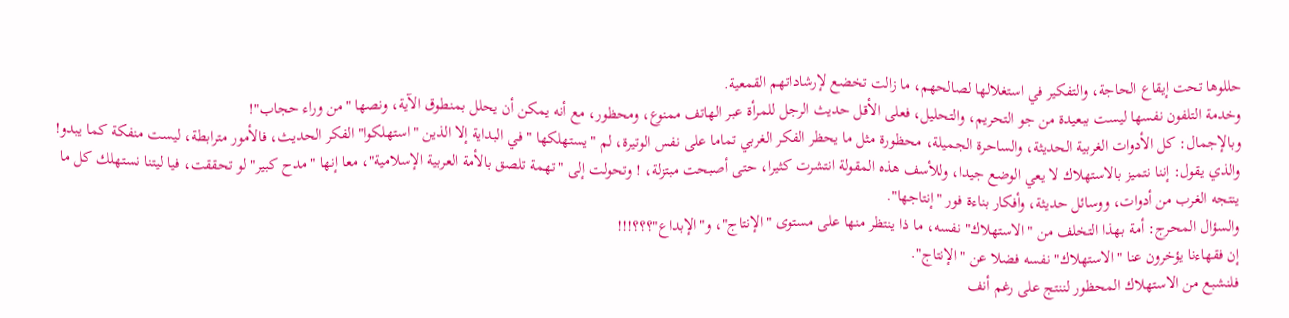حللوها تحت إيقاع الحاجة، والتفكير في استغلالها لصالحهم، ما زالت تخضع لإرشاداتهم القمعية.
وخدمة التلفون نفسها ليست ببعيدة من جو التحريم، والتحليل، فعلى الأقل حديث الرجل للمرأة عبر الهاتف ممنوع، ومحظور، مع أنه يمكن أن يحلل بمنطوق الآية، ونصها "من وراء حجاب"!
وبالإجمال: كل الأدوات الغربية الحديثة، والساحرة الجميلة، محظورة مثل ما يحظر الفكر الغربي تماما على نفس الوتيرة، لم "يستهلكها " في البداية إلا الذين "استهلكوا" الفكر الحديث، فالأمور مترابطة، ليست منفكة كما يبدو!
والذي يقول: إننا نتميز بالاستهلاك لا يعي الوضع جيدا، وللأسف هذه المقولة انتشرت كثيرا، حتى أصبحت مبتزلة، ! وتحولت إلى "تهمة تلصق بالأمة العربية الإسلامية"، معا إنها "مدح كبير" لو تحققت، فيا ليتنا نستهلك كل ما ينتجه الغرب من أدوات، ووسائل حديثة، وأفكار بناءة فور "إنتاجها".
والسؤال المحرج: أمة بهذا التخلف من "الاستهلاك" نفسه، ما ذا ينتظر منها على مستوى "الإنتاج"، و"الإبداع"؟؟؟!!!
إن فقهاءنا يؤخرون عنا "الاستهلاك" نفسه فضلا عن "الإنتاج".
فلنشبع من الاستهلاك المحظور لننتج على رغم أنف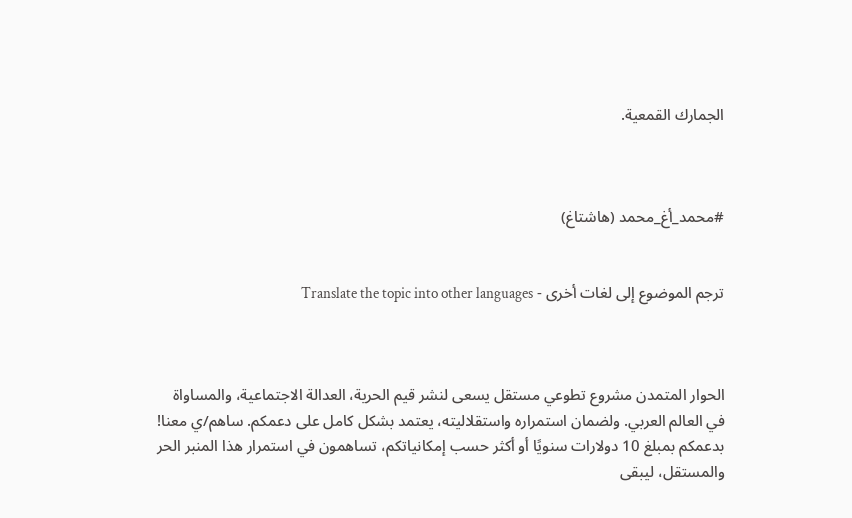الجمارك القمعية.



#محمد_أغ_محمد (هاشتاغ)


ترجم الموضوع إلى لغات أخرى - Translate the topic into other languages



الحوار المتمدن مشروع تطوعي مستقل يسعى لنشر قيم الحرية، العدالة الاجتماعية، والمساواة في العالم العربي. ولضمان استمراره واستقلاليته، يعتمد بشكل كامل على دعمكم. ساهم/ي معنا! بدعمكم بمبلغ 10 دولارات سنويًا أو أكثر حسب إمكانياتكم، تساهمون في استمرار هذا المنبر الحر والمستقل، ليبقى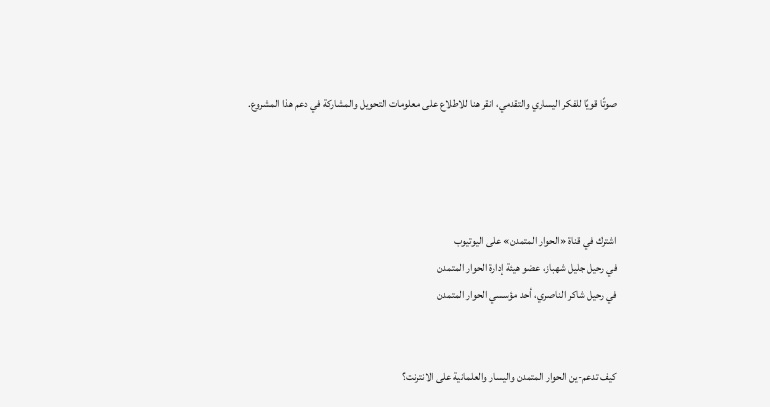صوتًا قويًا للفكر اليساري والتقدمي، انقر هنا للاطلاع على معلومات التحويل والمشاركة في دعم هذا المشروع.




اشترك في قناة «الحوار المتمدن» على اليوتيوب
في رحيل جليل شهباز، عضو هيئة إدارة الحوار المتمدن
في رحيل شاكر الناصري، أحد مؤسسي الحوار المتمدن


كيف تدعم-ين الحوار المتمدن واليسار والعلمانية على الانترنت؟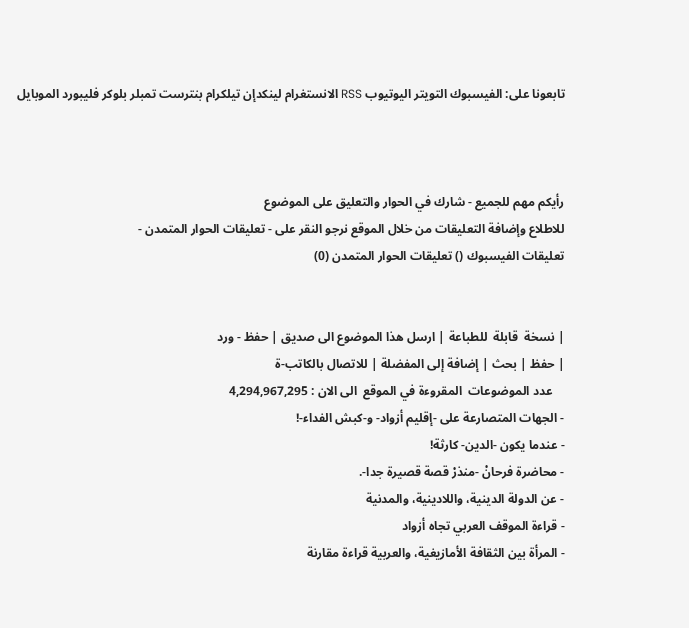تابعونا على: الفيسبوك التويتر اليوتيوب RSS الانستغرام لينكدإن تيلكرام بنترست تمبلر بلوكر فليبورد الموبايل



رأيكم مهم للجميع - شارك في الحوار والتعليق على الموضوع
للاطلاع وإضافة التعليقات من خلال الموقع نرجو النقر على - تعليقات الحوار المتمدن -
تعليقات الفيسبوك () تعليقات الحوار المتمدن (0)


| نسخة  قابلة  للطباعة | ارسل هذا الموضوع الى صديق | حفظ - ورد
| حفظ | بحث | إضافة إلى المفضلة | للاتصال بالكاتب-ة
    عدد الموضوعات  المقروءة في الموقع  الى الان : 4,294,967,295
- الجهات المتصارعة على -إقليم أزواد- و-كبش الفداء-!
- عندما يكون -الدين- كارثة!
- محاضرة فرحانْ -منذرْ قصة قصيرة جدا-.
- عن الدولة الدينية، واللادينية، والمدنية
- قراءة الموقف العربي تجاه أزواد
- المرأة بين الثقافة الأمازيغية، والعربية قراءة مقارنة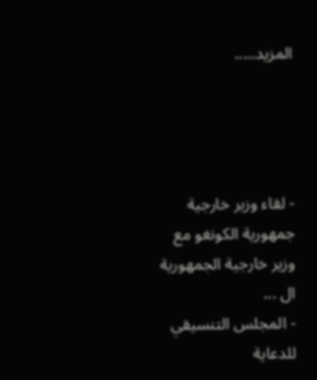المزيد.....




- لقاء وزير خارجية جمهورية الكونغو مع وزير خارجية الجمهورية ال ...
- المجلس التنسيقي للدعاية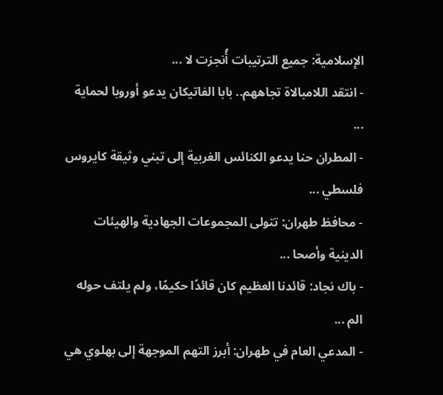الإسلامية: جميع الترتيبات أُنجزت لا ...
- انتقد اللامبالاة تجاههم.. بابا الفاتيكان يدعو أوروبا لحماية ...
- المطران حنا يدعو الكنائس الغربية إلى تبني وثيقة كايروس فلسطي ...
- محافظ طهران: تتولى المجموعات الجهادية والهيئات الدينية وأصحا ...
- باك نجاد: قائدنا العظيم كان قائدًا حكيمًا، ولم يلتف حوله الم ...
- المدعي العام في طهران: أبرز التهم الموجهة إلى بهلوي هي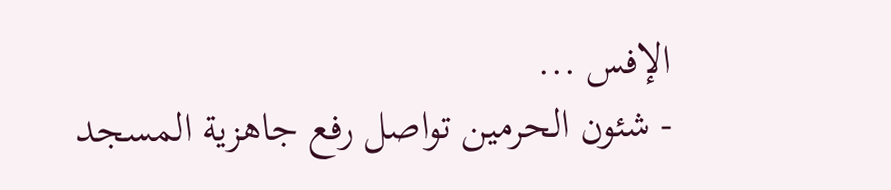الإفس ...
- شئون الحرمين تواصل رفع جاهزية المسجد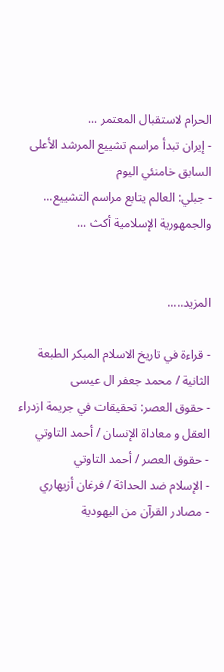الحرام لاستقبال المعتمر ...
- إيران تبدأ مراسم تشييع المرشد الأعلى السابق خامنئي اليوم
- جبلي: العالم يتابع مراسم التشييع... والجمهورية الإسلامية أكث ...


المزيد.....

- قراءة في تاريخ الاسلام المبكر الطبعة الثانية / محمد جعفر ال عيسى
- حقوق العصر: تحقيقات في جريمة ازدراء العقل و معاداة الإنسان / أحمد التاوتي
- حقوق العصر / أحمد التاوتي
- الإسلام ضد الحداثة / فرغان أزيهاري
- مصادر القرآن من اليهودية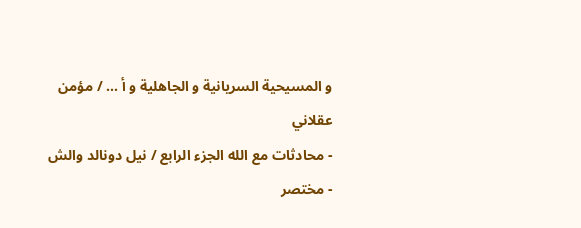و المسيحية السريانية و الجاهلية و أ ... / مؤمن عقلاني
- محادثات مع الله الجزء الرابع / نيل دونالد والش
- مختصر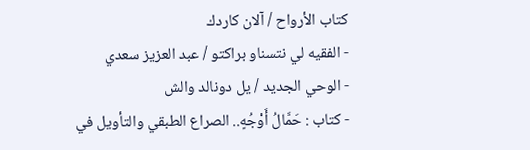كتاب الأرواح / آلان كاردك
- الفقيه لي نتسناو براكتو / عبد العزيز سعدي
- الوحي الجديد / يل دونالد والش
- كتاب : حَمَّالُ أَوْجُهٍ.. الصراع الطبقي والتأويل في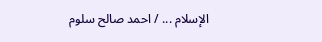الإسلام ... / احمد صالح سلوم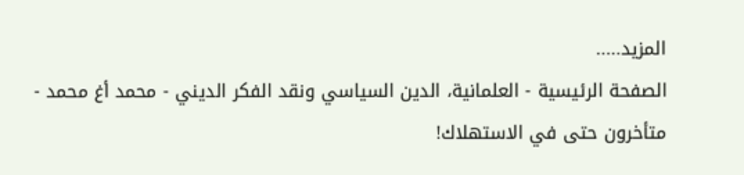المزيد.....
الصفحة الرئيسية - العلمانية، الدين السياسي ونقد الفكر الديني - محمد أغ محمد - متأخرون حتى في الاستهلاك!